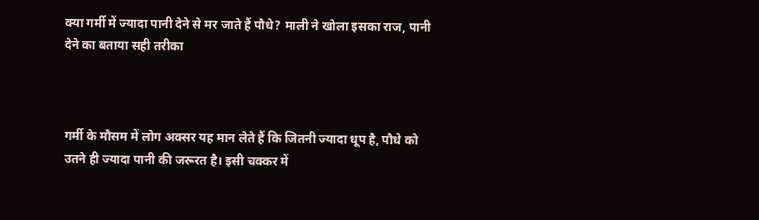क्या गर्मी में ज्यादा पानी देने से मर जाते हैं पौधे? माली ने खोला इसका राज, पानी देने का बताया सही तरीका



गर्मी के मौसम में लोग अक्सर यह मान लेते हैं कि जितनी ज्यादा धूप है, पौधे को उतने ही ज्यादा पानी की जरूरत है। इसी चक्कर में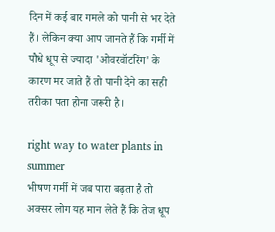दिन में कई बार गमले को पानी से भर देते हैं। लेकिन क्या आप जानते हैं कि गर्मी में पौधे धूप से ज्यादा 'ओवरवॉटरिंग' के कारण मर जाते हैं तो पानी देने का सही तरीका पता होना जरूरी है।

right way to water plants in summer
भीषण गर्मी में जब पारा बढ़ता है तो अक्सर लोग यह मान लेते हैं कि तेज धूप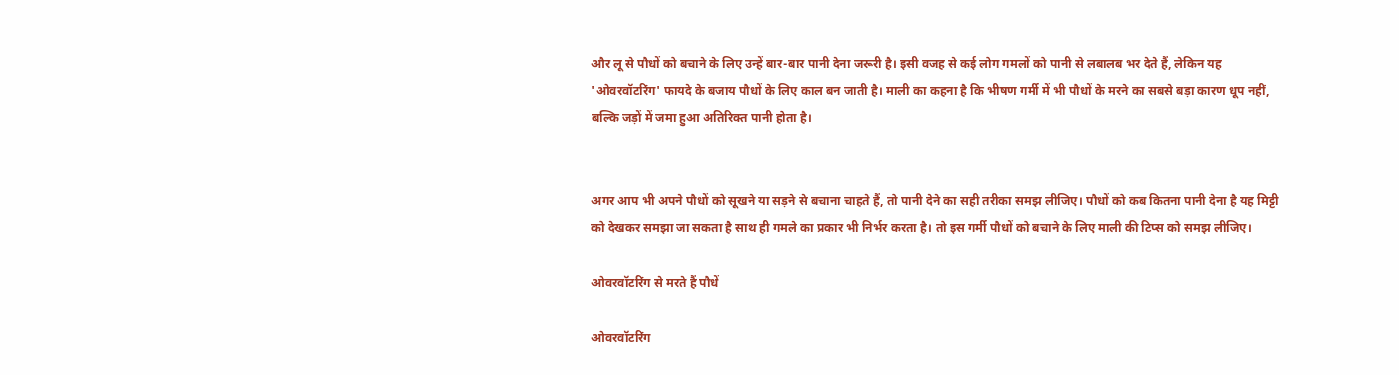और लू से पौधों को बचाने के लिए उन्हें बार-बार पानी देना जरूरी है। इसी वजह से कई लोग गमलों को पानी से लबालब भर देते हैं, लेकिन यह 'ओवरवॉटरिंग' फायदे के बजाय पौधों के लिए काल बन जाती है। माली का कहना है कि भीषण गर्मी में भी पौधों के मरने का सबसे बड़ा कारण धूप नहीं, बल्कि जड़ों में जमा हुआ अतिरिक्त पानी होता है।


अगर आप भी अपने पौधों को सूखने या सड़ने से बचाना चाहते हैं, तो पानी देने का सही तरीका समझ लीजिए। पौधों को कब कितना पानी देना है यह मिट्टी को देखकर समझा जा सकता है साथ ही गमले का प्रकार भी निर्भर करता है। तो इस गर्मी पौधों को बचाने के लिए माली की टिप्स को समझ लीजिए।

ओवरवॉटरिंग से मरते हैं पौधें

ओवरवॉटरिंग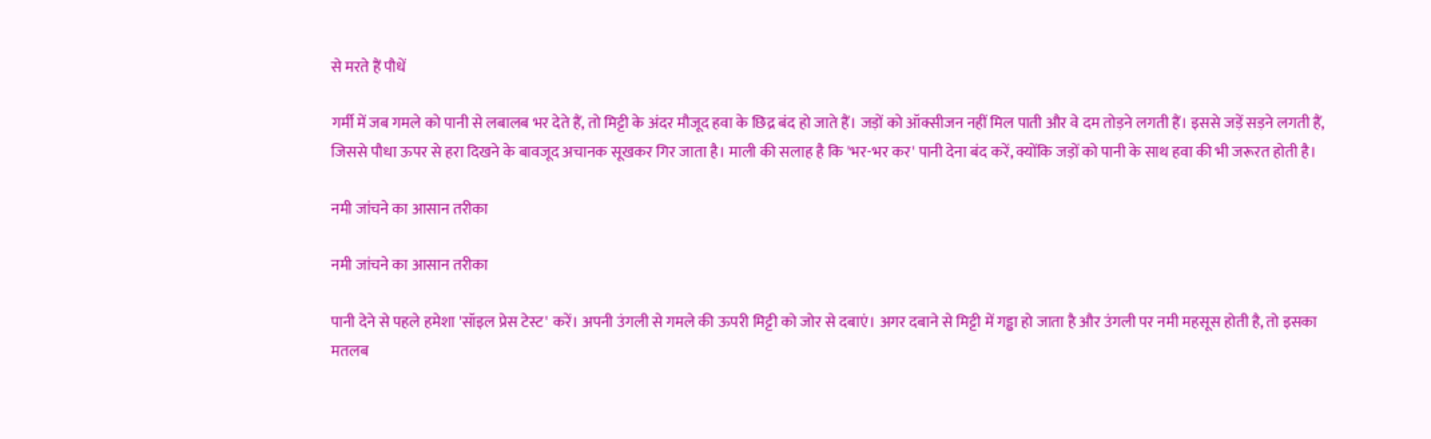से मरते हैं पौधें

गर्मी में जब गमले को पानी से लबालब भर देते हैं, तो मिट्टी के अंदर मौजूद हवा के छिद्र बंद हो जाते हैं। जड़ों को ऑक्सीजन नहीं मिल पाती और वे दम तोड़ने लगती हैं। इससे जड़ें सड़ने लगती हैं, जिससे पौधा ऊपर से हरा दिखने के बावजूद अचानक सूखकर गिर जाता है। माली की सलाह है कि 'भर-भर कर' पानी देना बंद करें, क्योंकि जड़ों को पानी के साथ हवा की भी जरूरत होती है।

नमी जांचने का आसान तरीका

नमी जांचने का आसान तरीका

पानी देने से पहले हमेशा 'सॉइल प्रेस टेस्ट' करें। अपनी उंगली से गमले की ऊपरी मिट्टी को जोर से दबाएं। अगर दबाने से मिट्टी में गड्ढा हो जाता है और उंगली पर नमी महसूस होती है, तो इसका मतलब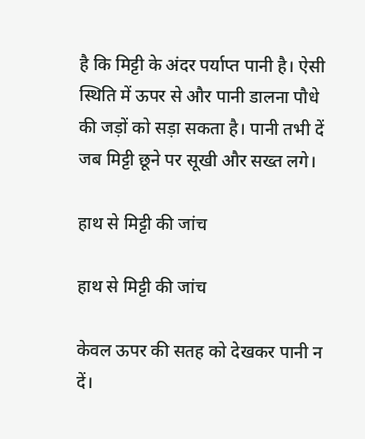है कि मिट्टी के अंदर पर्याप्त पानी है। ऐसी स्थिति में ऊपर से और पानी डालना पौधे की जड़ों को सड़ा सकता है। पानी तभी दें जब मिट्टी छूने पर सूखी और सख्त लगे।

हाथ से मिट्टी की जांच

हाथ से मिट्टी की जांच

केवल ऊपर की सतह को देखकर पानी न दें।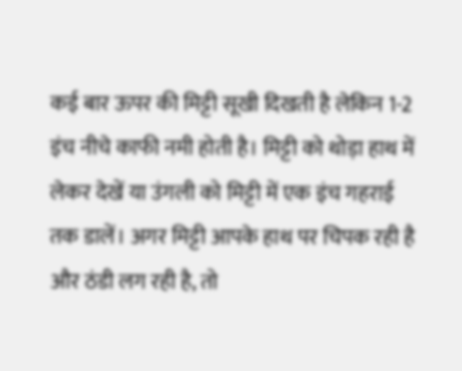कई बार ऊपर की मिट्टी सूखी दिखती है लेकिन 1-2 इंच नीचे काफी नमी होती है। मिट्टी को थोड़ा हाथ में लेकर देखें या उंगली को मिट्टी में एक इंच गहराई तक डालें। अगर मिट्टी आपके हाथ पर चिपक रही है और ठंडी लग रही है, तो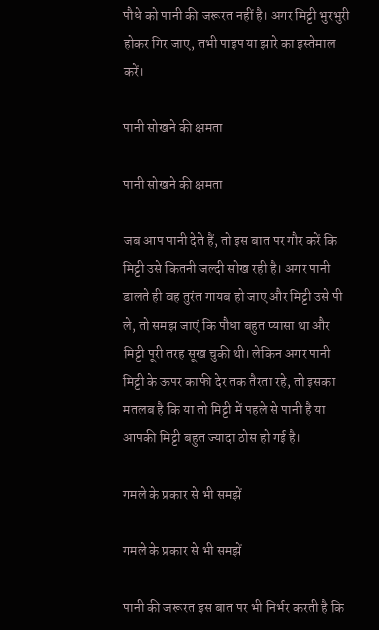पौधे को पानी की जरूरत नहीं है। अगर मिट्टी भुरभुरी होकर गिर जाए, तभी पाइप या झारे का इस्तेमाल करें।

पानी सोखने की क्षमता

पानी सोखने की क्षमता

जब आप पानी देते हैं, तो इस बात पर गौर करें कि मिट्टी उसे कितनी जल्दी सोख रही है। अगर पानी डालते ही वह तुरंत गायब हो जाए और मिट्टी उसे पी ले, तो समझ जाएं कि पौधा बहुत प्यासा था और मिट्टी पूरी तरह सूख चुकी थी। लेकिन अगर पानी मिट्टी के ऊपर काफी देर तक तैरता रहे, तो इसका मतलब है कि या तो मिट्टी में पहले से पानी है या आपकी मिट्टी बहुत ज्यादा ठोस हो गई है।

गमले के प्रकार से भी समझें

गमले के प्रकार से भी समझें

पानी की जरूरत इस बात पर भी निर्भर करती है कि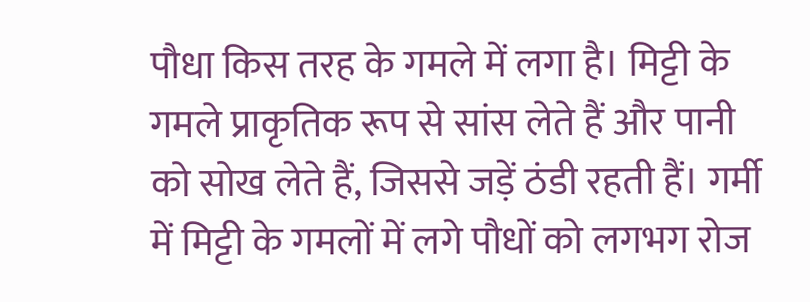पौधा किस तरह के गमले में लगा है। मिट्टी के गमले प्राकृतिक रूप से सांस लेते हैं और पानी को सोख लेते हैं, जिससे जड़ें ठंडी रहती हैं। गर्मी में मिट्टी के गमलों में लगे पौधों को लगभग रोज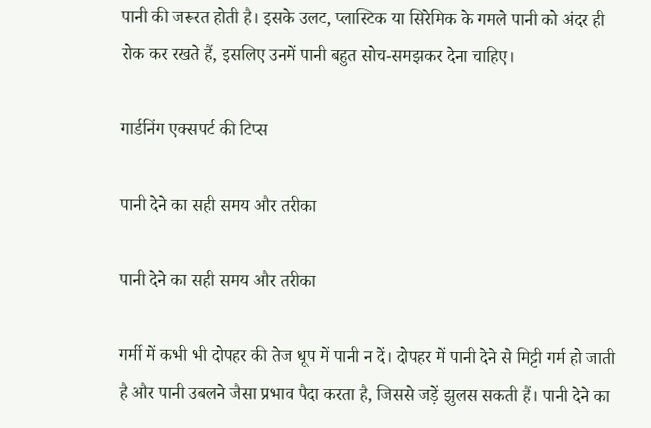पानी की जरूरत होती है। इसके उलट, प्लास्टिक या सिरेमिक के गमले पानी को अंदर ही रोक कर रखते हैं, इसलिए उनमें पानी बहुत सोच-समझकर देना चाहिए।

गार्डनिंग एक्सपर्ट की टिप्स

पानी देने का सही समय और तरीका

पानी देने का सही समय और तरीका

गर्मी में कभी भी दोपहर की तेज धूप में पानी न दें। दोपहर में पानी देने से मिट्टी गर्म हो जाती है और पानी उबलने जैसा प्रभाव पैदा करता है, जिससे जड़ें झुलस सकती हैं। पानी देने का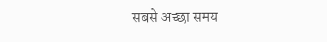सबसे अच्छा समय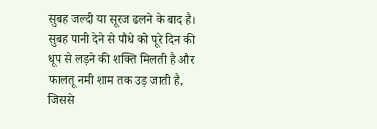सुबह जल्दी या सूरज ढलने के बाद है। सुबह पानी देने से पौधे को पूरे दिन की धूप से लड़ने की शक्ति मिलती है और फालतू नमी शाम तक उड़ जाती है, जिससे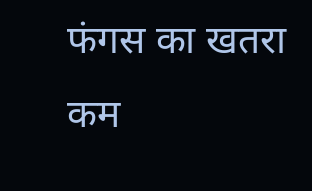फंगस का खतरा कम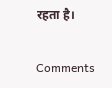रहता है।

Comments